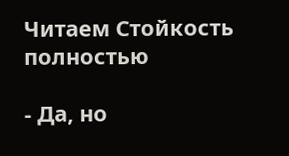Читаем Стойкость полностью

- Да, но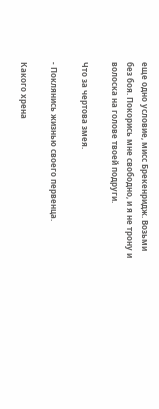еще одно условие, мисс Брекенридж. Возьми без боя. Покорись мне свободно, и я не трону и волоска на голове твоей подруги.

Что за чертова змея.

- Поклянись жизнью своего первенца.

Какого хрена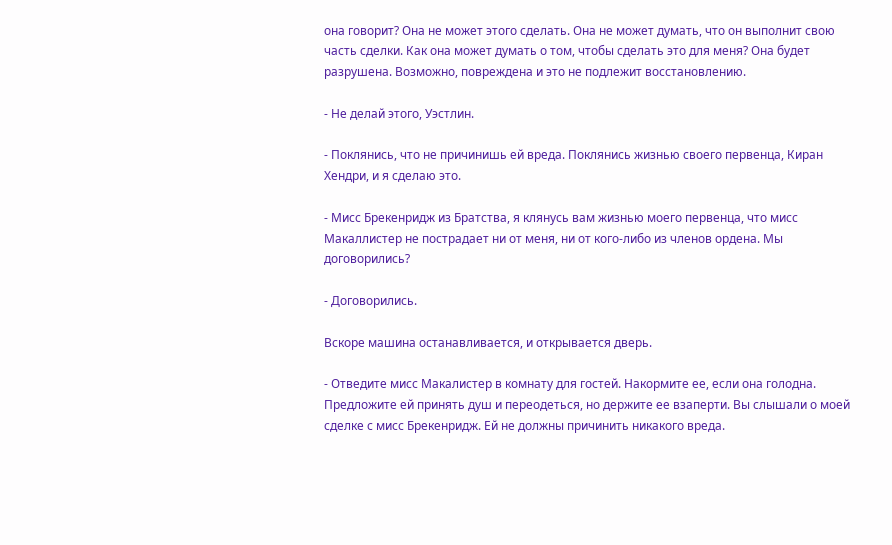она говорит? Она не может этого сделать. Она не может думать, что он выполнит свою часть сделки. Как она может думать о том, чтобы сделать это для меня? Она будет разрушена. Возможно, повреждена и это не подлежит восстановлению.

- Не делай этого, Уэстлин.

- Поклянись, что не причинишь ей вреда. Поклянись жизнью своего первенца, Киран Хендри, и я сделаю это.

- Мисс Брекенридж из Братства, я клянусь вам жизнью моего первенца, что мисс Макаллистер не пострадает ни от меня, ни от кого-либо из членов ордена. Мы договорились?

- Договорились.

Вскоре машина останавливается, и открывается дверь.

- Отведите мисс Макалистер в комнату для гостей. Накормите ее, если она голодна. Предложите ей принять душ и переодеться, но держите ее взаперти. Вы слышали о моей сделке с мисс Брекенридж. Ей не должны причинить никакого вреда.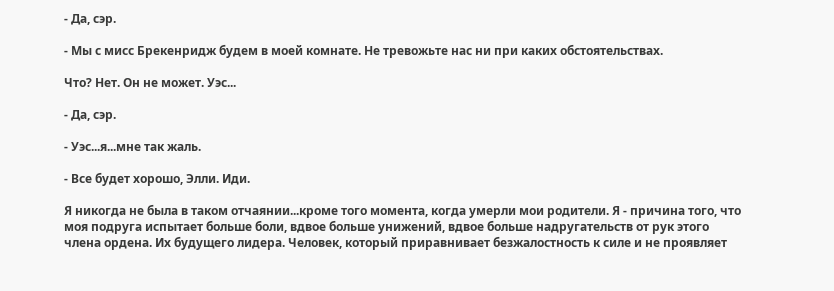- Да, сэр.

- Мы с мисс Брекенридж будем в моей комнате. Не тревожьте нас ни при каких обстоятельствах.

Что? Нет. Он не может. Уэс...

- Да, сэр.

- Уэс...я...мне так жаль.

- Все будет хорошо, Элли. Иди.

Я никогда не была в таком отчаянии...кроме того момента, когда умерли мои родители. Я - причина того, что моя подруга испытает больше боли, вдвое больше унижений, вдвое больше надругательств от рук этого члена ордена. Их будущего лидера. Человек, который приравнивает безжалостность к силе и не проявляет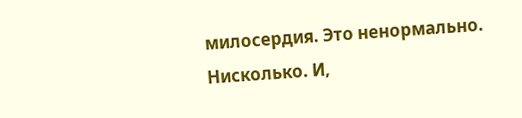милосердия. Это ненормально. Нисколько. И,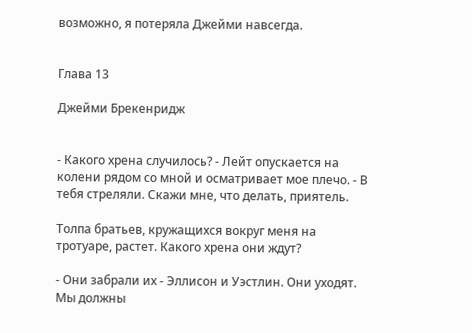возможно, я потеряла Джейми навсегда.


Глава 13

Джейми Брекенридж


- Какого хрена случилось? - Лейт опускается на колени рядом со мной и осматривает мое плечо. - В тебя стреляли. Скажи мне, что делать, приятель.

Толпа братьев, кружащихся вокруг меня на тротуаре, растет. Какого хрена они ждут?

- Они забрали их - Эллисон и Уэстлин. Они уходят. Мы должны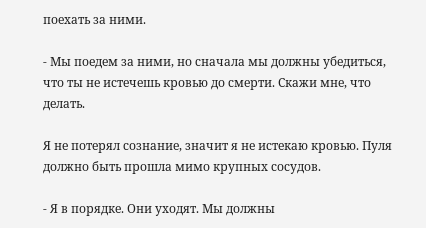поехать за ними.

- Мы поедем за ними, но сначала мы должны убедиться, что ты не истечешь кровью до смерти. Скажи мне, что делать.

Я не потерял сознание, значит я не истекаю кровью. Пуля должно быть прошла мимо крупных сосудов.

- Я в порядке. Они уходят. Мы должны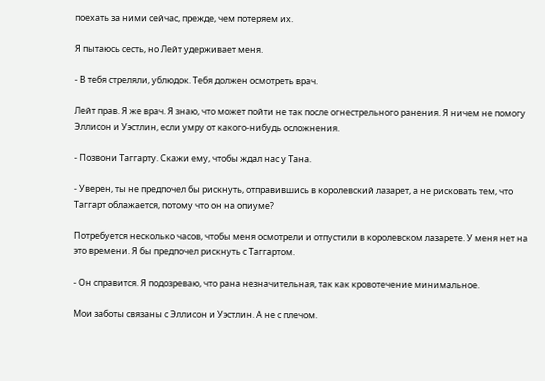поехать за ними сейчас, прежде, чем потеряем их.

Я пытаюсь сесть, но Лейт удерживает меня.

- В тебя стреляли, ублюдок. Тебя должен осмотреть врач.

Лейт прав. Я же врач. Я знаю, что может пойти не так после огнестрельного ранения. Я ничем не помогу Эллисон и Уэстлин, если умру от какого-нибудь осложнения.

- Позвони Таггарту. Скажи ему, чтобы ждал нас у Тана.

- Уверен, ты не предпочел бы рискнуть, отправившись в королевский лазарет, а не рисковать тем, что Таггарт облажается, потому что он на опиуме?

Потребуется несколько часов, чтобы меня осмотрели и отпустили в королевском лазарете. У меня нет на это времени. Я бы предпочел рискнуть с Таггартом.

- Он справится. Я подозреваю, что рана незначительная, так как кровотечение минимальное.

Мои заботы связаны с Эллисон и Уэстлин. А не с плечом.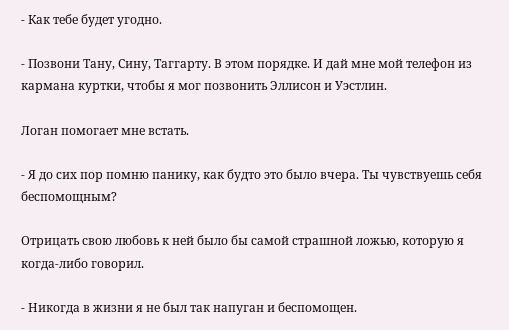- Как тебе будет угодно.

- Позвони Тану, Сину, Таггарту. В этом порядке. И дай мне мой телефон из кармана куртки, чтобы я мог позвонить Эллисон и Уэстлин.

Логан помогает мне встать.

- Я до сих пор помню панику, как будто это было вчера. Ты чувствуешь себя беспомощным?

Отрицать свою любовь к ней было бы самой страшной ложью, которую я когда-либо говорил.

- Никогда в жизни я не был так напуган и беспомощен.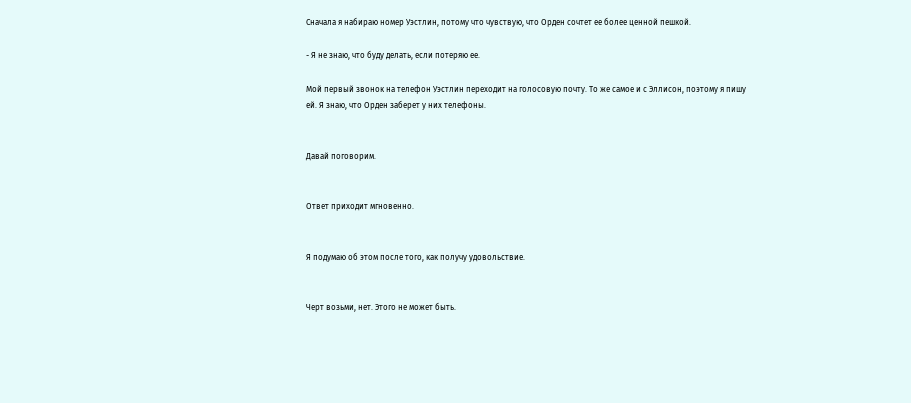Сначала я набираю номер Уэстлин, потому что чувствую, что Орден сочтет ее более ценной пешкой.

- Я не знаю, что буду делать, если потеряю ее.

Мой первый звонок на телефон Уэстлин переходит на голосовую почту. То же самое и с Эллисон, поэтому я пишу ей. Я знаю, что Орден заберет у них телефоны.


Давай поговорим.


Ответ приходит мгновенно.


Я подумаю об этом после того, как получу удовольствие.


Черт возьми, нет. Этого не может быть.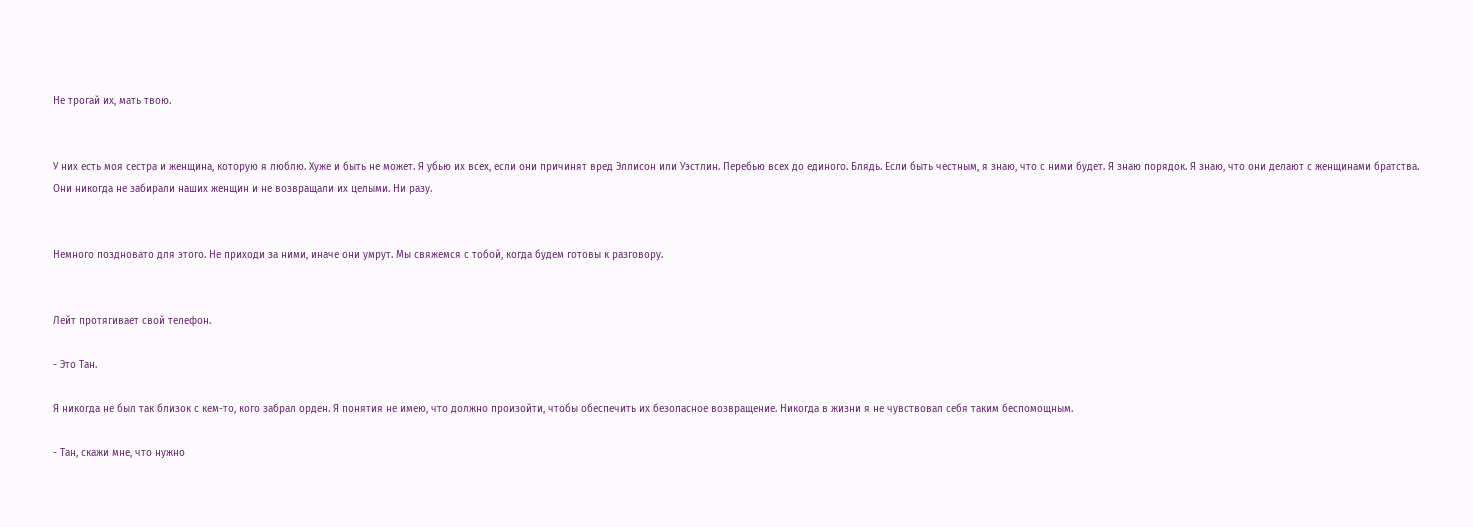Не трогай их, мать твою.


У них есть моя сестра и женщина, которую я люблю. Хуже и быть не может. Я убью их всех, если они причинят вред Эллисон или Уэстлин. Перебью всех до единого. Блядь. Если быть честным, я знаю, что с ними будет. Я знаю порядок. Я знаю, что они делают с женщинами братства. Они никогда не забирали наших женщин и не возвращали их целыми. Ни разу.


Немного поздновато для этого. Не приходи за ними, иначе они умрут. Мы свяжемся с тобой, когда будем готовы к разговору.


Лейт протягивает свой телефон.

- Это Тан.

Я никогда не был так близок с кем-то, кого забрал орден. Я понятия не имею, что должно произойти, чтобы обеспечить их безопасное возвращение. Никогда в жизни я не чувствовал себя таким беспомощным.

- Тан, скажи мне, что нужно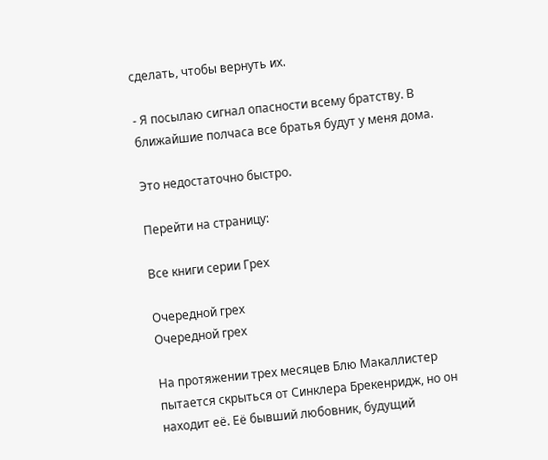сделать, чтобы вернуть их.

- Я посылаю сигнал опасности всему братству. В ближайшие полчаса все братья будут у меня дома.

Это недостаточно быстро.

Перейти на страницу:

Все книги серии Грех

Очередной грех
Очередной грех

На протяжении трех месяцев Блю Макаллистер пытается скрыться от Синклера Брекенридж, но он находит её. Её бывший любовник, будущий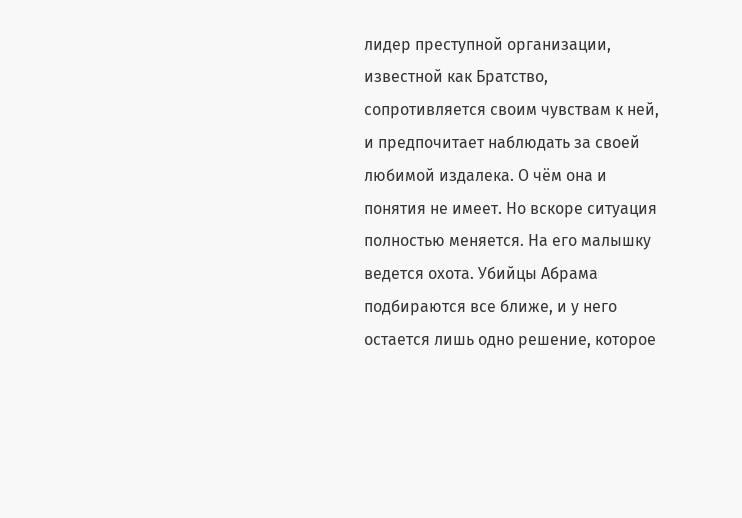лидер преступной организации, известной как Братство, сопротивляется своим чувствам к ней, и предпочитает наблюдать за своей любимой издалека. О чём она и понятия не имеет. Но вскоре ситуация полностью меняется. На его малышку ведется охота. Убийцы Абрама подбираются все ближе, и у него остается лишь одно решение, которое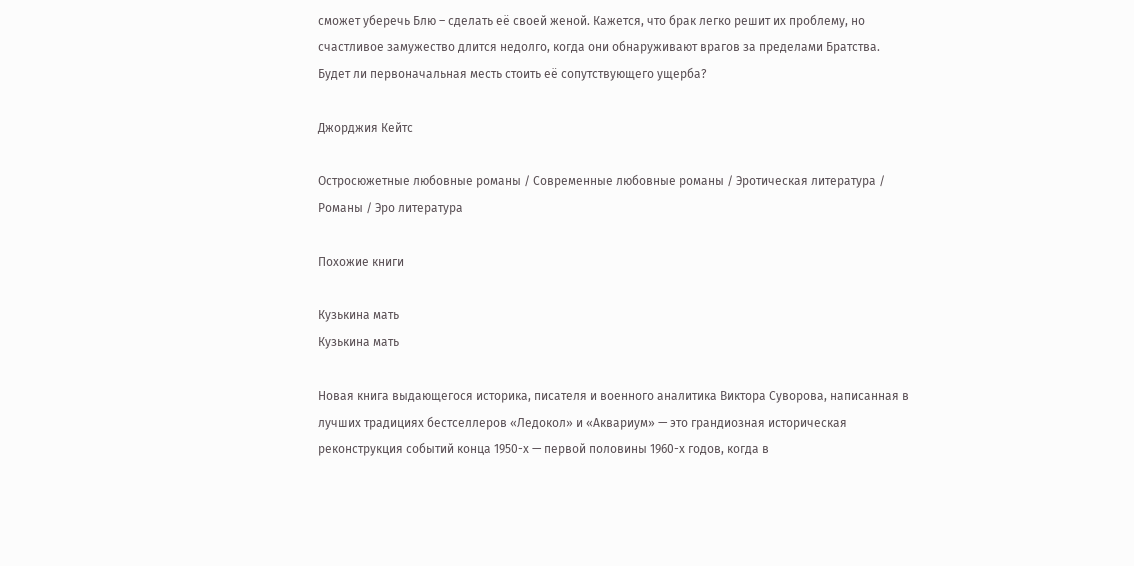сможет уберечь Блю – сделать её своей женой. Кажется, что брак легко решит их проблему, но счастливое замужество длится недолго, когда они обнаруживают врагов за пределами Братства. Будет ли первоначальная месть стоить её сопутствующего ущерба?

Джорджия Кейтс

Остросюжетные любовные романы / Современные любовные романы / Эротическая литература / Романы / Эро литература

Похожие книги

Кузькина мать
Кузькина мать

Новая книга выдающегося историка, писателя и военного аналитика Виктора Суворова, написанная в лучших традициях бестселлеров «Ледокол» и «Аквариум» — это грандиозная историческая реконструкция событий конца 1950-х — первой половины 1960-х годов, когда в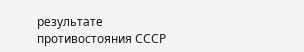результате противостояния СССР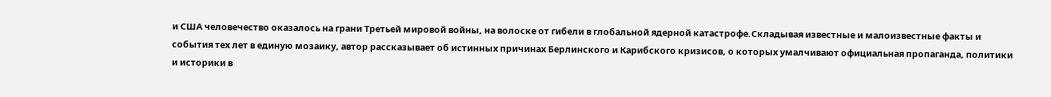и США человечество оказалось на грани Третьей мировой войны, на волоске от гибели в глобальной ядерной катастрофе.Складывая известные и малоизвестные факты и события тех лет в единую мозаику, автор рассказывает об истинных причинах Берлинского и Карибского кризисов, о которых умалчивают официальная пропаганда, политики и историки в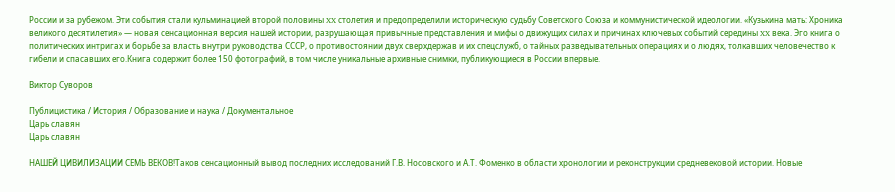России и за рубежом. Эти события стали кульминацией второй половины XX столетия и предопределили историческую судьбу Советского Союза и коммунистической идеологии. «Кузькина мать: Хроника великого десятилетия» — новая сенсационная версия нашей истории, разрушающая привычные представления и мифы о движущих силах и причинах ключевых событий середины XX века. Эго книга о политических интригах и борьбе за власть внутри руководства СССР, о противостоянии двух сверхдержав и их спецслужб, о тайных разведывательных операциях и о людях, толкавших человечество к гибели и спасавших его.Книга содержит более 150 фотографий, в том числе уникальные архивные снимки, публикующиеся в России впервые.

Виктор Суворов

Публицистика / История / Образование и наука / Документальное
Царь славян
Царь славян

НАШЕЙ ЦИВИЛИЗАЦИИ СЕМЬ ВЕКОВ!Таков сенсационный вывод последних исследований Г.В. Носовского и А.Т. Фоменко в области хронологии и реконструкции средневековой истории. Новые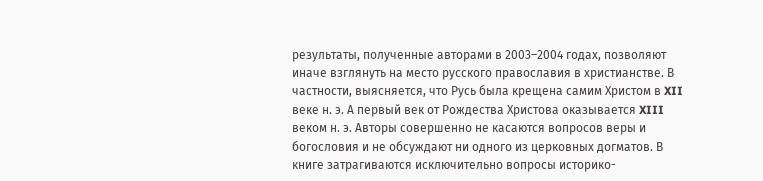результаты, полученные авторами в 2003–2004 годах, позволяют иначе взглянуть на место русского православия в христианстве. В частности, выясняется, что Русь была крещена самим Христом в XII веке н. э. А первый век от Рождества Христова оказывается XIII веком н. э. Авторы совершенно не касаются вопросов веры и богословия и не обсуждают ни одного из церковных догматов. В книге затрагиваются исключительно вопросы историко-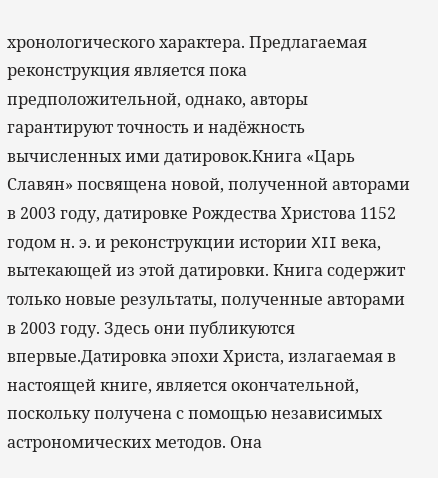хронологического характера. Предлагаемая реконструкция является пока предположительной, однако, авторы гарантируют точность и надёжность вычисленных ими датировок.Книга «Царь Славян» посвящена новой, полученной авторами в 2003 году, датировке Рождества Христова 1152 годом н. э. и реконструкции истории XII века, вытекающей из этой датировки. Книга содержит только новые результаты, полученные авторами в 2003 году. Здесь они публикуются впервые.Датировка эпохи Христа, излагаемая в настоящей книге, является окончательной, поскольку получена с помощью независимых астрономических методов. Она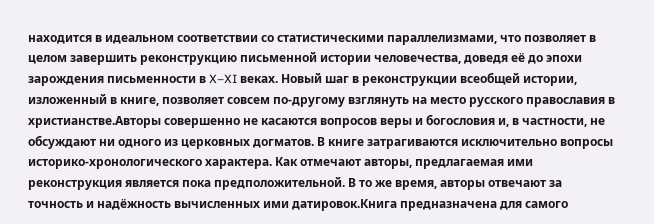находится в идеальном соответствии со статистическими параллелизмами, что позволяет в целом завершить реконструкцию письменной истории человечества, доведя её до эпохи зарождения письменности в X–XI веках. Новый шаг в реконструкции всеобщей истории, изложенный в книге, позволяет совсем по-другому взглянуть на место русского православия в христианстве.Авторы совершенно не касаются вопросов веры и богословия и, в частности, не обсуждают ни одного из церковных догматов. В книге затрагиваются исключительно вопросы историко-хронологического характера. Как отмечают авторы, предлагаемая ими реконструкция является пока предположительной. В то же время, авторы отвечают за точность и надёжность вычисленных ими датировок.Книга предназначена для самого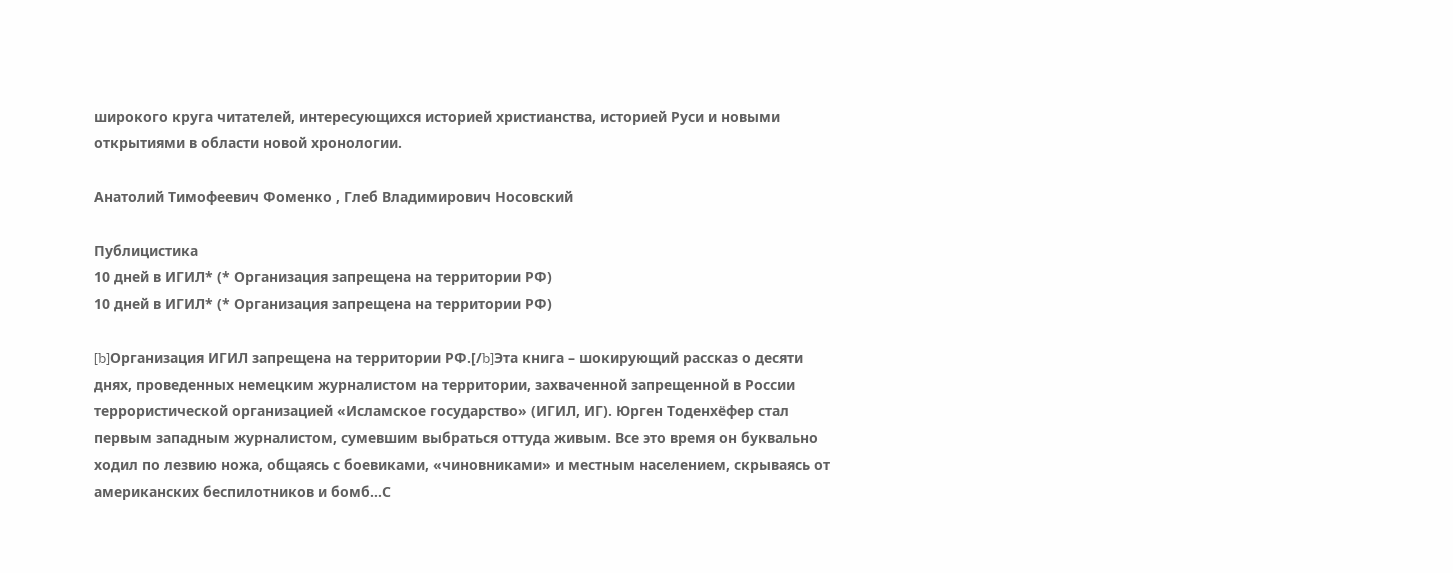широкого круга читателей, интересующихся историей христианства, историей Руси и новыми открытиями в области новой хронологии.

Анатолий Тимофеевич Фоменко , Глеб Владимирович Носовский

Публицистика
10 дней в ИГИЛ* (* Организация запрещена на территории РФ)
10 дней в ИГИЛ* (* Организация запрещена на территории РФ)

[b]Организация ИГИЛ запрещена на территории РФ.[/b]Эта книга – шокирующий рассказ о десяти днях, проведенных немецким журналистом на территории, захваченной запрещенной в России террористической организацией «Исламское государство» (ИГИЛ, ИГ). Юрген Тоденхёфер стал первым западным журналистом, сумевшим выбраться оттуда живым. Все это время он буквально ходил по лезвию ножа, общаясь с боевиками, «чиновниками» и местным населением, скрываясь от американских беспилотников и бомб…С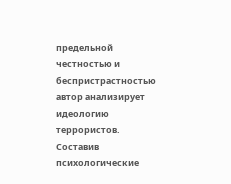предельной честностью и беспристрастностью автор анализирует идеологию террористов. Составив психологические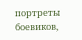портреты боевиков,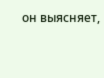он выясняет,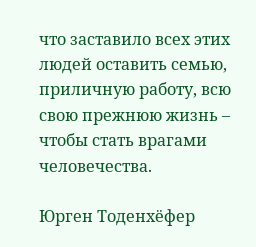что заставило всех этих людей оставить семью, приличную работу, всю свою прежнюю жизнь – чтобы стать врагами человечества.

Юрген Тоденхёфер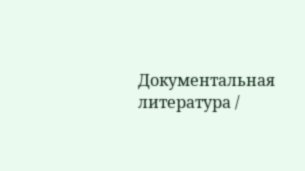Документальная литература /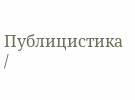Публицистика /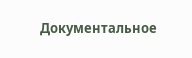Документальное